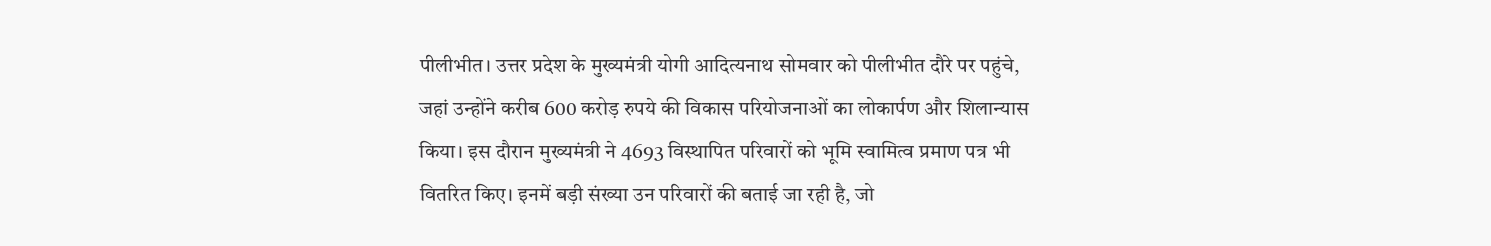पीलीभीत। उत्तर प्रदेश के मुख्यमंत्री योगी आदित्यनाथ सोमवार को पीलीभीत दौरे पर पहुंचे, जहां उन्होंने करीब 600 करोड़ रुपये की विकास परियोजनाओं का लोकार्पण और शिलान्यास किया। इस दौरान मुख्यमंत्री ने 4693 विस्थापित परिवारों को भूमि स्वामित्व प्रमाण पत्र भी वितरित किए। इनमें बड़ी संख्या उन परिवारों की बताई जा रही है, जो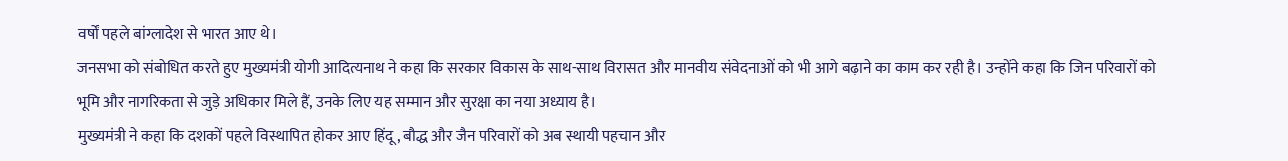वर्षों पहले बांग्लादेश से भारत आए थे।
जनसभा को संबोधित करते हुए मुख्यमंत्री योगी आदित्यनाथ ने कहा कि सरकार विकास के साथ-साथ विरासत और मानवीय संवेदनाओं को भी आगे बढ़ाने का काम कर रही है। उन्होंने कहा कि जिन परिवारों को भूमि और नागरिकता से जुड़े अधिकार मिले हैं, उनके लिए यह सम्मान और सुरक्षा का नया अध्याय है।
मुख्यमंत्री ने कहा कि दशकों पहले विस्थापित होकर आए हिंदू, बौद्ध और जैन परिवारों को अब स्थायी पहचान और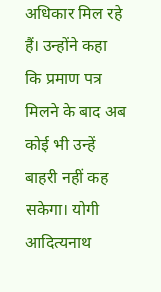अधिकार मिल रहे हैं। उन्होंने कहा कि प्रमाण पत्र मिलने के बाद अब कोई भी उन्हें बाहरी नहीं कह सकेगा। योगी आदित्यनाथ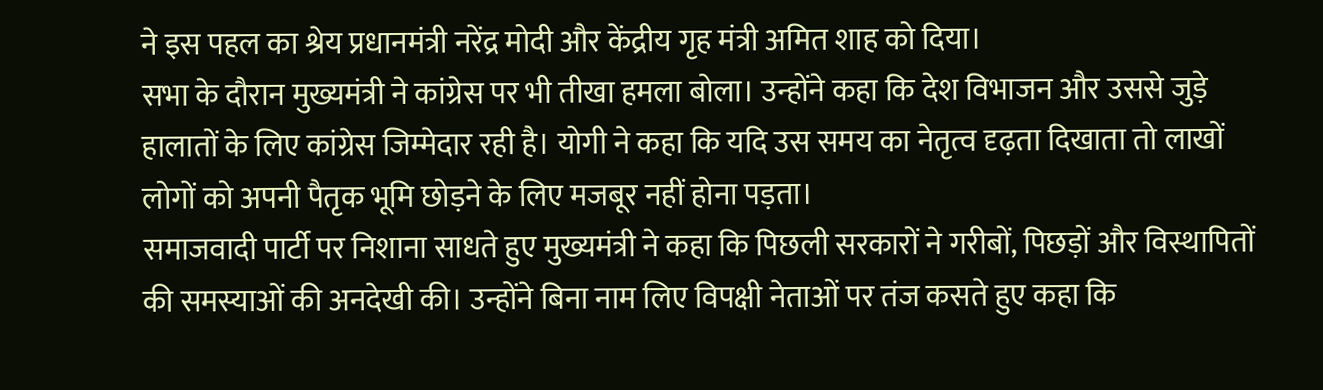ने इस पहल का श्रेय प्रधानमंत्री नरेंद्र मोदी और केंद्रीय गृह मंत्री अमित शाह को दिया।
सभा के दौरान मुख्यमंत्री ने कांग्रेस पर भी तीखा हमला बोला। उन्होंने कहा कि देश विभाजन और उससे जुड़े हालातों के लिए कांग्रेस जिम्मेदार रही है। योगी ने कहा कि यदि उस समय का नेतृत्व दृढ़ता दिखाता तो लाखों लोगों को अपनी पैतृक भूमि छोड़ने के लिए मजबूर नहीं होना पड़ता।
समाजवादी पार्टी पर निशाना साधते हुए मुख्यमंत्री ने कहा कि पिछली सरकारों ने गरीबों, पिछड़ों और विस्थापितों की समस्याओं की अनदेखी की। उन्होंने बिना नाम लिए विपक्षी नेताओं पर तंज कसते हुए कहा कि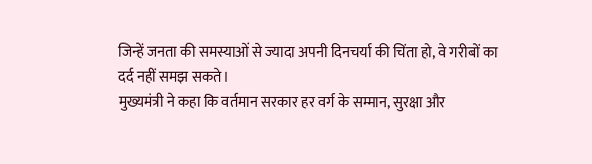जिन्हें जनता की समस्याओं से ज्यादा अपनी दिनचर्या की चिंता हो, वे गरीबों का दर्द नहीं समझ सकते।
मुख्यमंत्री ने कहा कि वर्तमान सरकार हर वर्ग के सम्मान, सुरक्षा और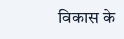विकास के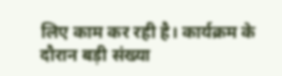लिए काम कर रही है। कार्यक्रम के दौरान बड़ी संख्या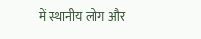में स्थानीय लोग और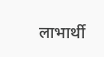लाभार्थी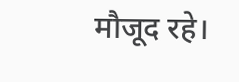मौजूद रहे।